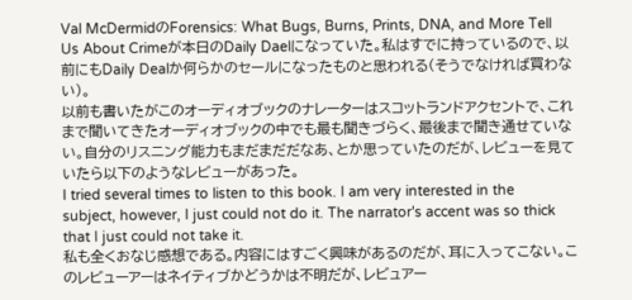Val McDermidのForensics: What Bugs, Burns, Prints, DNA, and More Tell Us About Crimeが本日のDaily Daelになっていた。私はすでに持っているので、以前にもDaily Dealか何らかのセールになったものと思われる(そうでなければ買わない)。
以前も書いたがこのオーディオブックのナレーターはスコットランドアクセントで、これまで聞いてきたオーディオブックの中でも最も聞きづらく、最後まで聞き通せていない。自分のリスニング能力もまだまだだなあ、とか思っていたのだが、レビューを見ていたら以下のようなレビューがあった。
I tried several times to listen to this book. I am very interested in the subject, however, I just could not do it. The narrator's accent was so thick that I just could not take it.
私も全くおなじ感想である。内容にはすごく興味があるのだが、耳に入ってこない。このレビューアーはネイティブかどうかは不明だが、レビュアー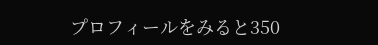プロフィールをみると350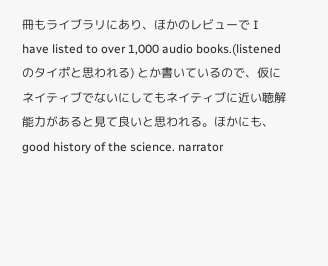冊もライブラリにあり、ほかのレビューで I have listed to over 1,000 audio books.(listenedのタイポと思われる) とか書いているので、仮にネイティブでないにしてもネイティブに近い聴解能力があると見て良いと思われる。ほかにも、
good history of the science. narrator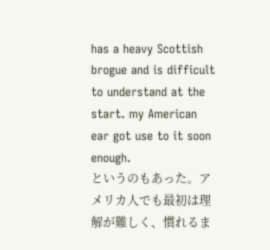has a heavy Scottish brogue and is difficult to understand at the start. my American ear got use to it soon enough.
というのもあった。アメリカ人でも最初は理解が難しく、慣れるま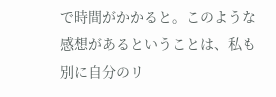で時間がかかると。このような感想があるということは、私も別に自分のリ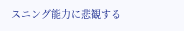スニング能力に悲観する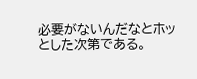必要がないんだなとホッとした次第である。